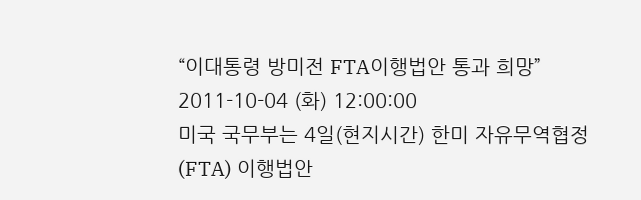“이대통령 방미전 FTA이행법안 통과 희망”
2011-10-04 (화) 12:00:00
미국 국무부는 4일(현지시간) 한미 자유무역협정(FTA) 이행법안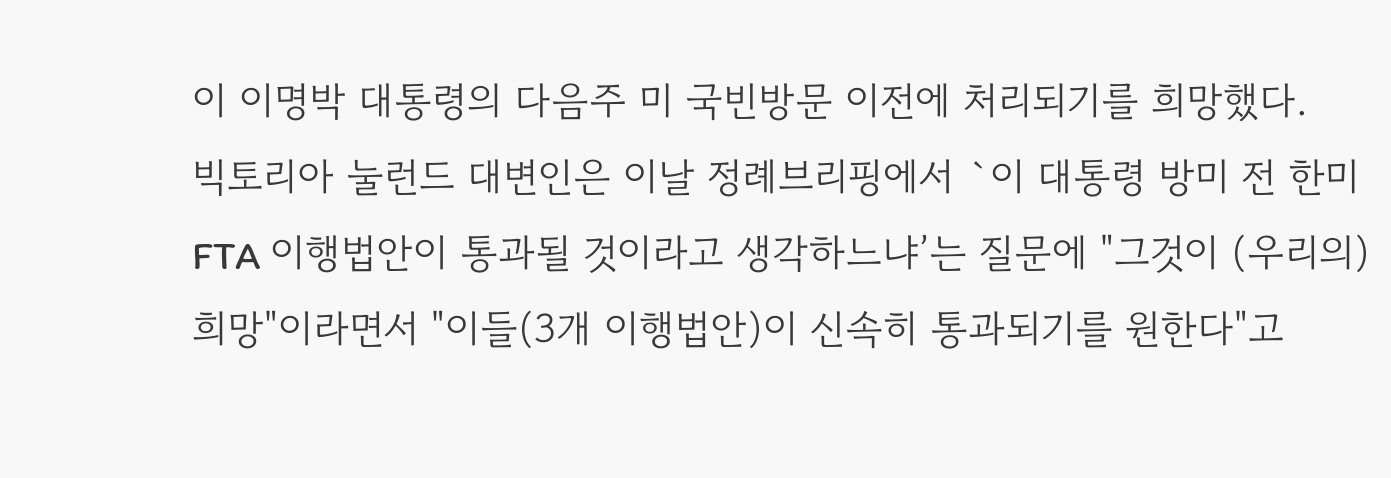이 이명박 대통령의 다음주 미 국빈방문 이전에 처리되기를 희망했다.
빅토리아 눌런드 대변인은 이날 정례브리핑에서 `이 대통령 방미 전 한미 FTA 이행법안이 통과될 것이라고 생각하느냐’는 질문에 "그것이 (우리의) 희망"이라면서 "이들(3개 이행법안)이 신속히 통과되기를 원한다"고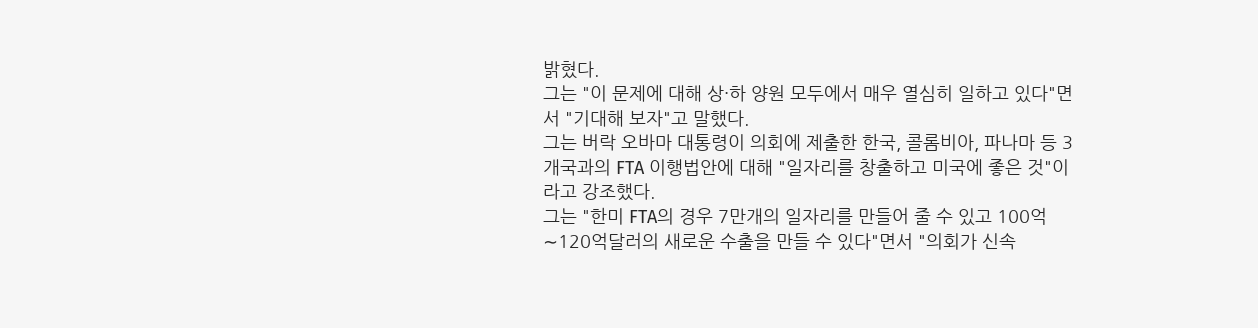밝혔다.
그는 "이 문제에 대해 상·하 양원 모두에서 매우 열심히 일하고 있다"면서 "기대해 보자"고 말했다.
그는 버락 오바마 대통령이 의회에 제출한 한국, 콜롬비아, 파나마 등 3개국과의 FTA 이행법안에 대해 "일자리를 창출하고 미국에 좋은 것"이라고 강조했다.
그는 "한미 FTA의 경우 7만개의 일자리를 만들어 줄 수 있고 100억∼120억달러의 새로운 수출을 만들 수 있다"면서 "의회가 신속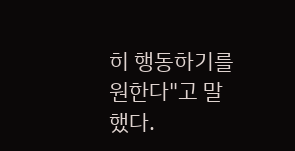히 행동하기를 원한다"고 말했다.